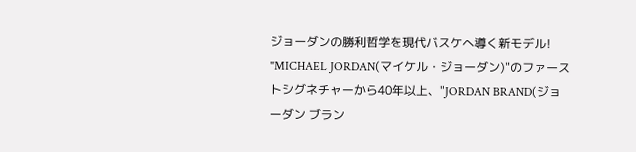ジョーダンの勝利哲学を現代バスケへ導く新モデル!
"MICHAEL JORDAN(マイケル・ジョーダン)"のファーストシグネチャーから40年以上、"JORDAN BRAND(ジョーダン ブラン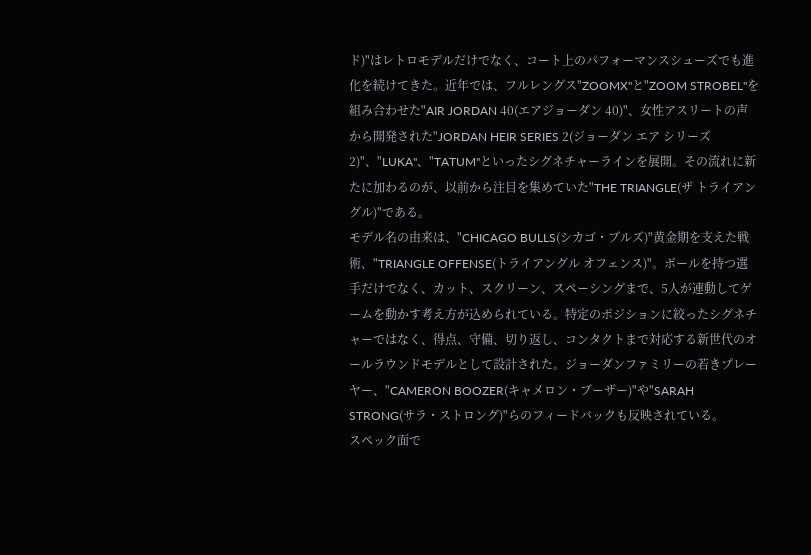ド)"はレトロモデルだけでなく、コート上のパフォーマンスシューズでも進化を続けてきた。近年では、フルレングス"ZOOMX"と"ZOOM STROBEL"を組み合わせた"AIR JORDAN 40(エアジョーダン 40)"、女性アスリートの声から開発された"JORDAN HEIR SERIES 2(ジョーダン エア シリーズ 2)"、"LUKA"、"TATUM"といったシグネチャーラインを展開。その流れに新たに加わるのが、以前から注目を集めていた"THE TRIANGLE(ザ トライアングル)"である。
モデル名の由来は、"CHICAGO BULLS(シカゴ・ブルズ)"黄金期を支えた戦術、"TRIANGLE OFFENSE(トライアングル オフェンス)"。ボールを持つ選手だけでなく、カット、スクリーン、スペーシングまで、5人が連動してゲームを動かす考え方が込められている。特定のポジションに絞ったシグネチャーではなく、得点、守備、切り返し、コンタクトまで対応する新世代のオールラウンドモデルとして設計された。ジョーダンファミリーの若きプレーヤー、"CAMERON BOOZER(キャメロン・ブーザー)"や"SARAH STRONG(サラ・ストロング)"らのフィードバックも反映されている。
スペック面で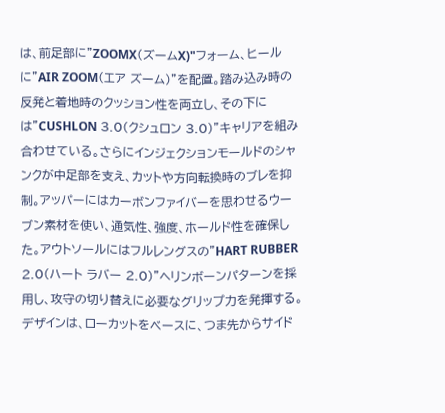は、前足部に"ZOOMX(ズームX)"フォーム、ヒールに"AIR ZOOM(エア ズーム)"を配置。踏み込み時の反発と着地時のクッション性を両立し、その下には"CUSHLON 3.0(クシュロン 3.0)"キャリアを組み合わせている。さらにインジェクションモールドのシャンクが中足部を支え、カットや方向転換時のブレを抑制。アッパーにはカーボンファイバーを思わせるウーブン素材を使い、通気性、強度、ホールド性を確保した。アウトソールにはフルレングスの"HART RUBBER 2.0(ハート ラバー 2.0)"ヘリンボーンパターンを採用し、攻守の切り替えに必要なグリップ力を発揮する。
デザインは、ローカットをベースに、つま先からサイド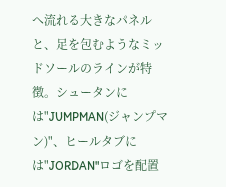へ流れる大きなパネルと、足を包むようなミッドソールのラインが特徴。シュータンには"JUMPMAN(ジャンプマン)"、ヒールタブには"JORDAN"ロゴを配置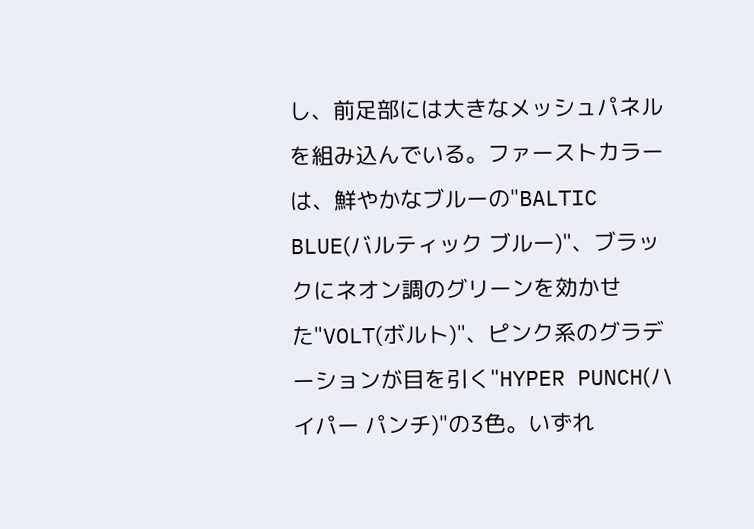し、前足部には大きなメッシュパネルを組み込んでいる。ファーストカラーは、鮮やかなブルーの"BALTIC BLUE(バルティック ブルー)"、ブラックにネオン調のグリーンを効かせた"VOLT(ボルト)"、ピンク系のグラデーションが目を引く"HYPER PUNCH(ハイパー パンチ)"の3色。いずれ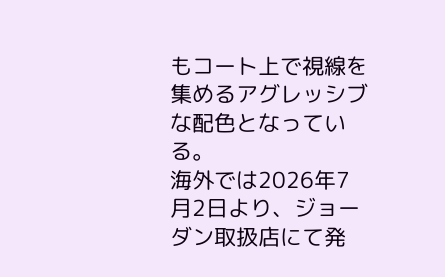もコート上で視線を集めるアグレッシブな配色となっている。
海外では2026年7月2日より、ジョーダン取扱店にて発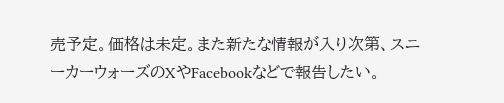売予定。価格は未定。また新たな情報が入り次第、スニーカーウォーズのXやFacebookなどで報告したい。